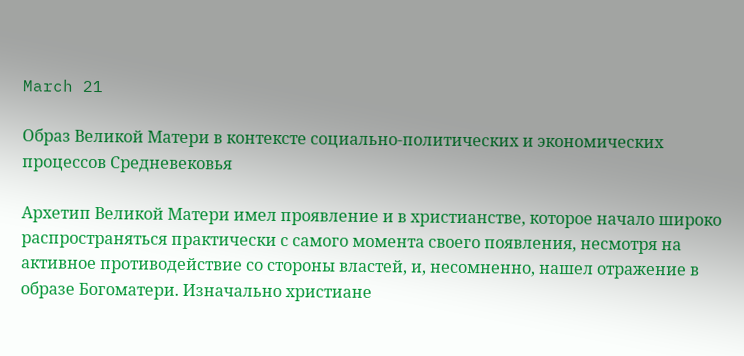March 21

Образ Великой Матери в контексте социально-политических и экономических процессов Средневековья

Архетип Великой Матери имел проявление и в христианстве, которое начало широко распространяться практически с самого момента своего появления, несмотря на активное противодействие со стороны властей, и, несомненно, нашел отражение в образе Богоматери. Изначально христиане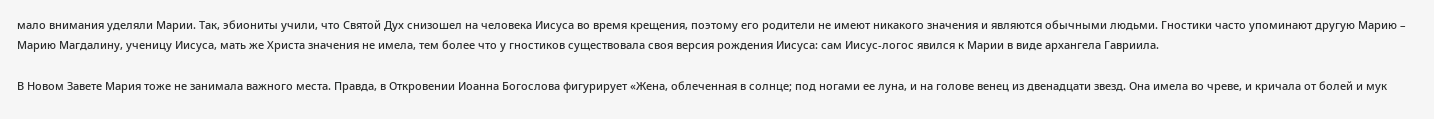мало внимания уделяли Марии. Так, эбиониты учили, что Святой Дух снизошел на человека Иисуса во время крещения, поэтому его родители не имеют никакого значения и являются обычными людьми. Гностики часто упоминают другую Марию – Марию Магдалину, ученицу Иисуса, мать же Христа значения не имела, тем более что у гностиков существовала своя версия рождения Иисуса: сам Иисус-логос явился к Марии в виде архангела Гавриила.

В Новом Завете Мария тоже не занимала важного места. Правда, в Откровении Иоанна Богослова фигурирует «Жена, облеченная в солнце; под ногами ее луна, и на голове венец из двенадцати звезд. Она имела во чреве, и кричала от болей и мук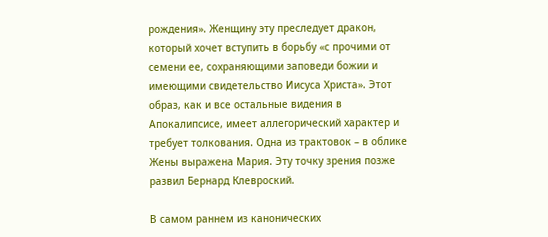рождения». Женщину эту преследует дракон, который хочет вступить в борьбу «с прочими от семени ее, сохраняющими заповеди божии и имеющими свидетельство Иисуса Христа». Этот образ, как и все остальные видения в Апокалипсисе, имеет аллегорический характер и требует толкования. Одна из трактовок – в облике Жены выражена Мария. Эту точку зрения позже развил Бернард Клевроский.

В самом раннем из канонических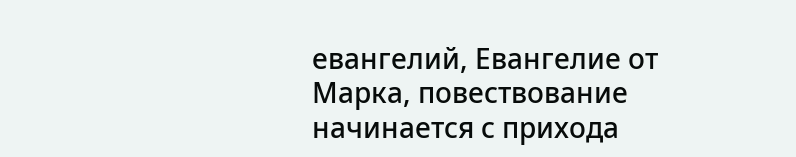евангелий, Евангелие от Марка, повествование начинается с прихода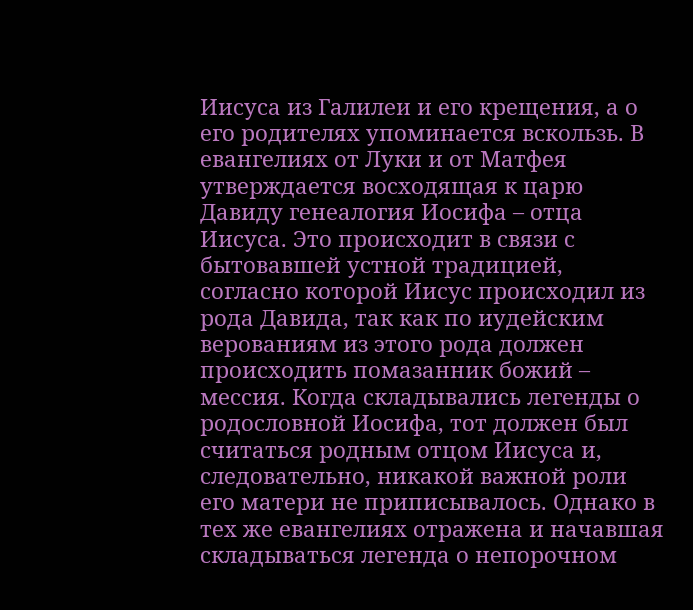Иисуса из Галилеи и его крещения, а о его родителях упоминается вскользь. В евангелиях от Луки и от Матфея утверждается восходящая к царю Давиду генеалогия Иосифа – отца Иисуса. Это происходит в связи с бытовавшей устной традицией, согласно которой Иисус происходил из рода Давида, так как по иудейским верованиям из этого рода должен происходить помазанник божий – мессия. Когда складывались легенды о родословной Иосифа, тот должен был считаться родным отцом Иисуса и, следовательно, никакой важной роли его матери не приписывалось. Однако в тех же евангелиях отражена и начавшая складываться легенда о непорочном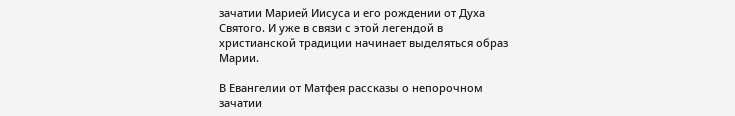зачатии Марией Иисуса и его рождении от Духа Святого. И уже в связи с этой легендой в христианской традиции начинает выделяться образ Марии.

В Евангелии от Матфея рассказы о непорочном зачатии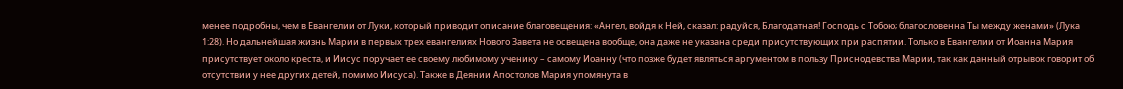менее подробны, чем в Евангелии от Луки, который приводит описание благовещения: «Ангел, войдя к Ней, сказал: радуйся, Благодатная! Господь с Тобою; благословенна Ты между женами» (Лука 1:28). Но дальнейшая жизнь Марии в первых трех евангелиях Нового Завета не освещена вообще, она даже не указана среди присутствующих при распятии. Только в Евангелии от Иоанна Мария присутствует около креста, и Иисус поручает ее своему любимому ученику – самому Иоанну (что позже будет являться аргументом в пользу Приснодевства Марии, так как данный отрывок говорит об отсутствии у нее других детей, помимо Иисуса). Также в Деянии Апостолов Мария упомянута в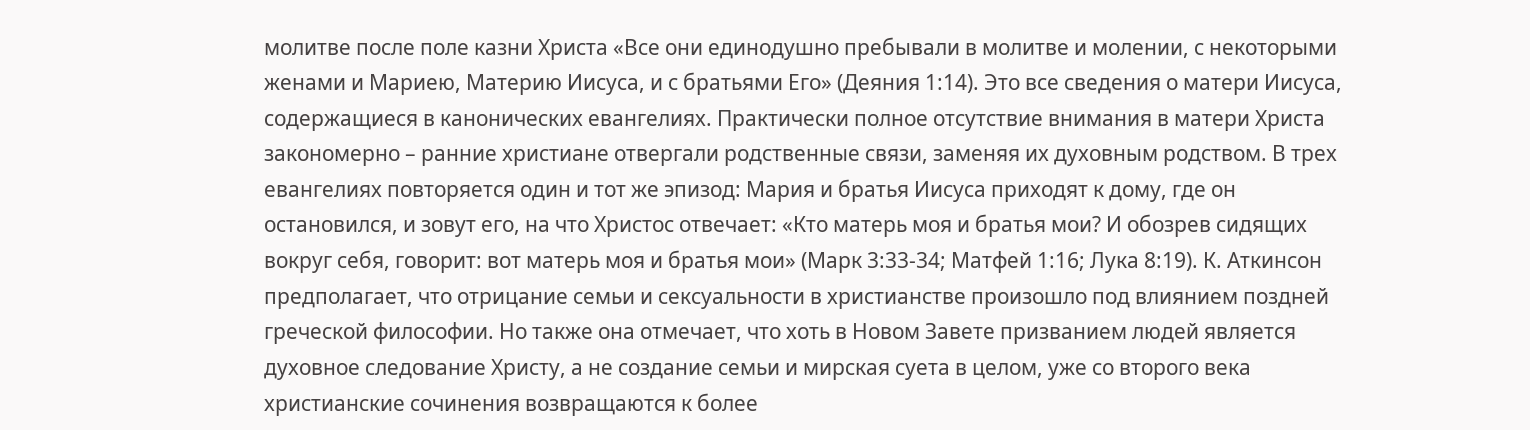молитве после поле казни Христа «Все они единодушно пребывали в молитве и молении, с некоторыми женами и Мариею, Материю Иисуса, и с братьями Его» (Деяния 1:14). Это все сведения о матери Иисуса, содержащиеся в канонических евангелиях. Практически полное отсутствие внимания в матери Христа закономерно – ранние христиане отвергали родственные связи, заменяя их духовным родством. В трех евангелиях повторяется один и тот же эпизод: Мария и братья Иисуса приходят к дому, где он остановился, и зовут его, на что Христос отвечает: «Кто матерь моя и братья мои? И обозрев сидящих вокруг себя, говорит: вот матерь моя и братья мои» (Марк 3:33-34; Матфей 1:16; Лука 8:19). К. Аткинсон предполагает, что отрицание семьи и сексуальности в христианстве произошло под влиянием поздней греческой философии. Но также она отмечает, что хоть в Новом Завете призванием людей является духовное следование Христу, а не создание семьи и мирская суета в целом, уже со второго века христианские сочинения возвращаются к более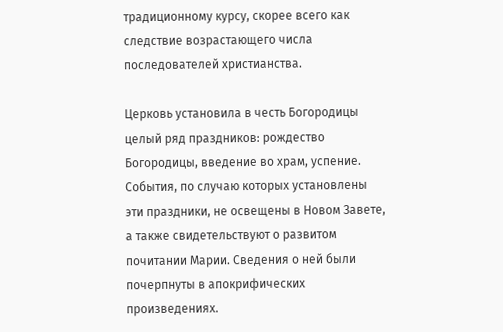традиционному курсу, скорее всего как следствие возрастающего числа последователей христианства.

Церковь установила в честь Богородицы целый ряд праздников: рождество Богородицы, введение во храм, успение. События, по случаю которых установлены эти праздники, не освещены в Новом Завете, а также свидетельствуют о развитом почитании Марии. Сведения о ней были почерпнуты в апокрифических произведениях.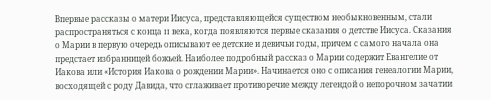Впервые рассказы о матери Иисуса, представляющейся существом необыкновенным, стали распространяться с конца II века, когда появляются первые сказания о детстве Иисуса. Сказания о Марии в первую очередь описывают ее детские и девичьи годы, причем с самого начала она предстает избранницей божьей. Наиболее подробный рассказ о Марии содержит Евангелие от Иакова или «История Иакова о рождении Марии». Начинается оно с описания генеалогии Марии, восходящей с роду Давида, что сглаживает противоречие между легендой о непорочном зачатии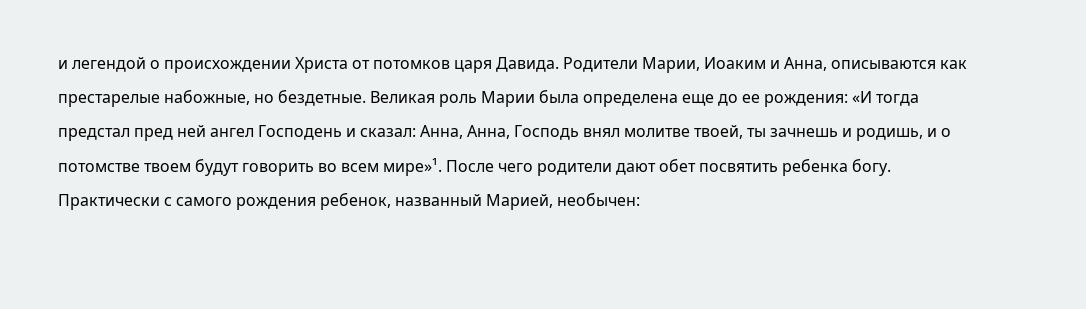и легендой о происхождении Христа от потомков царя Давида. Родители Марии, Иоаким и Анна, описываются как престарелые набожные, но бездетные. Великая роль Марии была определена еще до ее рождения: «И тогда предстал пред ней ангел Господень и сказал: Анна, Анна, Господь внял молитве твоей, ты зачнешь и родишь, и о потомстве твоем будут говорить во всем мире»¹. После чего родители дают обет посвятить ребенка богу. Практически с самого рождения ребенок, названный Марией, необычен: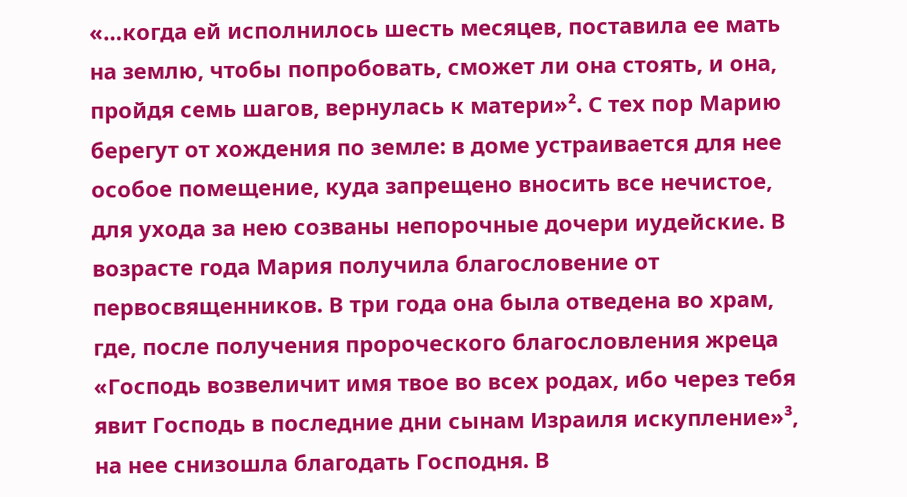«…когда ей исполнилось шесть месяцев, поставила ее мать на землю, чтобы попробовать, сможет ли она стоять, и она, пройдя семь шагов, вернулась к матери»². С тех пор Марию берегут от хождения по земле: в доме устраивается для нее особое помещение, куда запрещено вносить все нечистое, для ухода за нею созваны непорочные дочери иудейские. В возрасте года Мария получила благословение от первосвященников. В три года она была отведена во храм, где, после получения пророческого благословления жреца «Господь возвеличит имя твое во всех родах, ибо через тебя явит Господь в последние дни сынам Израиля искупление»³, на нее снизошла благодать Господня. В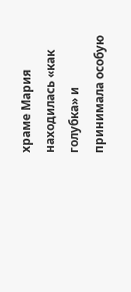храме Мария находилась «как голубка» и принимала особую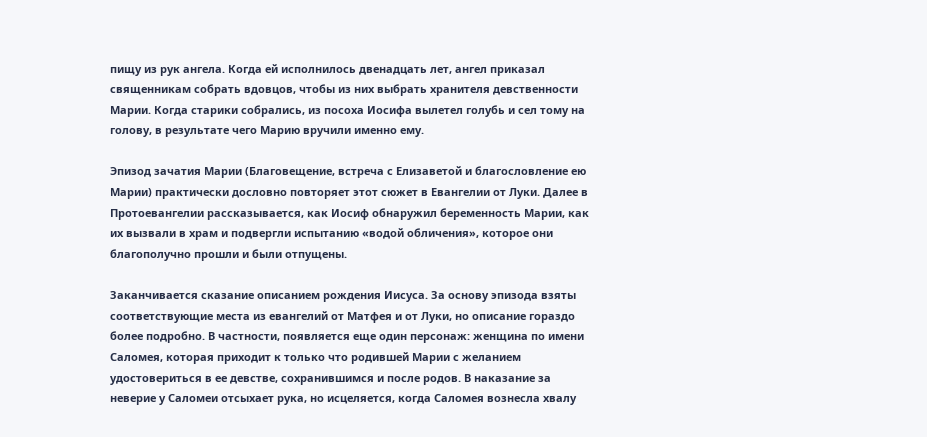пищу из рук ангела. Когда ей исполнилось двенадцать лет, ангел приказал священникам собрать вдовцов, чтобы из них выбрать хранителя девственности Марии. Когда старики собрались, из посоха Иосифа вылетел голубь и сел тому на голову, в результате чего Марию вручили именно ему.

Эпизод зачатия Марии (Благовещение, встреча с Елизаветой и благословление ею Марии) практически дословно повторяет этот сюжет в Евангелии от Луки. Далее в Протоевангелии рассказывается, как Иосиф обнаружил беременность Марии, как их вызвали в храм и подвергли испытанию «водой обличения», которое они благополучно прошли и были отпущены.

Заканчивается сказание описанием рождения Иисуса. За основу эпизода взяты соответствующие места из евангелий от Матфея и от Луки, но описание гораздо более подробно. В частности, появляется еще один персонаж: женщина по имени Саломея, которая приходит к только что родившей Марии с желанием удостовериться в ее девстве, сохранившимся и после родов. В наказание за неверие у Саломеи отсыхает рука, но исцеляется, когда Саломея вознесла хвалу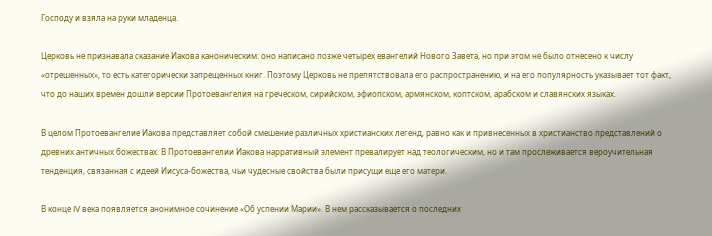Господу и взяла на руки младенца.

Церковь не признавала сказание Иакова каноническим: оно написано позже четырех евангелий Нового Завета, но при этом не было отнесено к числу «отрешенных», то есть категорически запрещенных книг. Поэтому Церковь не препятствовала его распространению, и на его популярность указывает тот факт, что до наших времен дошли версии Протоевангелия на греческом, сирийском, эфиопском, армянском, коптском, арабском и славянских языках.

В целом Протоевангелие Иакова представляет собой смешение различных христианских легенд, равно как и привнесенных в христианство представлений о древних античных божествах. В Протоевангелии Иакова нарративный элемент превалирует над теологическим, но и там прослеживается вероучительная тенденция, связанная с идеей Иисуса-божества, чьи чудесные свойства были присущи еще его матери.

В конце IV века появляется анонимное сочинение «Об успении Марии». В нем рассказывается о последних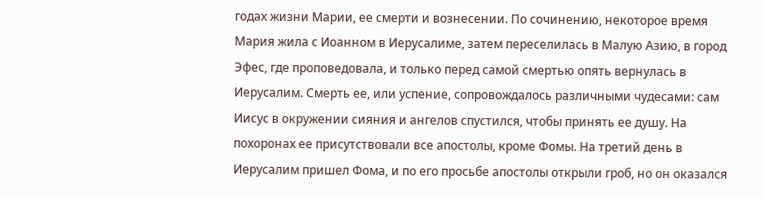годах жизни Марии, ее смерти и вознесении. По сочинению, некоторое время Мария жила с Иоанном в Иерусалиме, затем переселилась в Малую Азию, в город Эфес, где проповедовала, и только перед самой смертью опять вернулась в Иерусалим. Смерть ее, или успение, сопровождалось различными чудесами: сам Иисус в окружении сияния и ангелов спустился, чтобы принять ее душу. На похоронах ее присутствовали все апостолы, кроме Фомы. На третий день в Иерусалим пришел Фома, и по его просьбе апостолы открыли гроб, но он оказался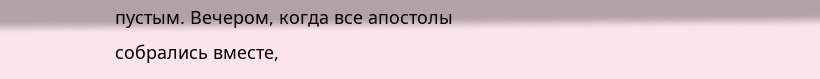пустым. Вечером, когда все апостолы собрались вместе,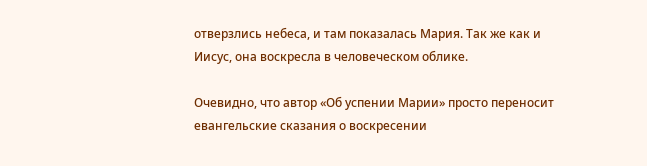отверзлись небеса, и там показалась Мария. Так же как и Иисус, она воскресла в человеческом облике.

Очевидно, что автор «Об успении Марии» просто переносит евангельские сказания о воскресении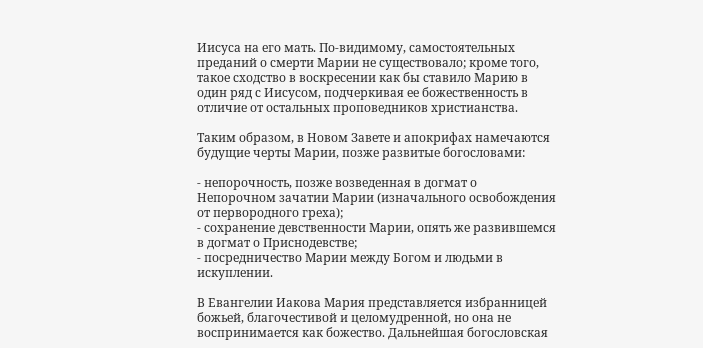Иисуса на его мать. По-видимому, самостоятельных преданий о смерти Марии не существовало; кроме того, такое сходство в воскресении как бы ставило Марию в один ряд с Иисусом, подчеркивая ее божественность в отличие от остальных проповедников христианства.

Таким образом, в Новом Завете и апокрифах намечаются будущие черты Марии, позже развитые богословами:

- непорочность, позже возведенная в догмат о Непорочном зачатии Марии (изначального освобождения от первородного греха);
- сохранение девственности Марии, опять же развившемся в догмат о Приснодевстве;
- посредничество Марии между Богом и людьми в искуплении.

В Евангелии Иакова Мария представляется избранницей божьей, благочестивой и целомудренной, но она не воспринимается как божество. Дальнейшая богословская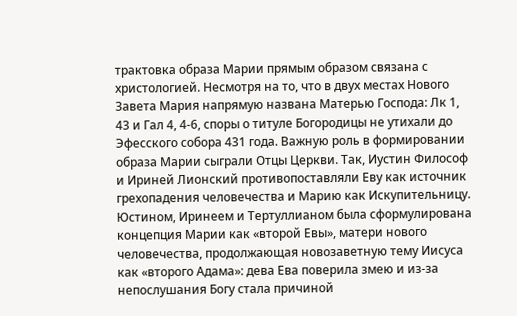трактовка образа Марии прямым образом связана с христологией. Несмотря на то, что в двух местах Нового Завета Мария напрямую названа Матерью Господа: Лк 1, 43 и Гал 4, 4-6, споры о титуле Богородицы не утихали до Эфесского собора 431 года. Важную роль в формировании образа Марии сыграли Отцы Церкви. Так, Иустин Философ и Ириней Лионский противопоставляли Еву как источник грехопадения человечества и Марию как Искупительницу. Юстином, Иринеем и Тертуллианом была сформулирована концепция Марии как «второй Евы», матери нового человечества, продолжающая новозаветную тему Иисуса как «второго Адама»: дева Ева поверила змею и из-за непослушания Богу стала причиной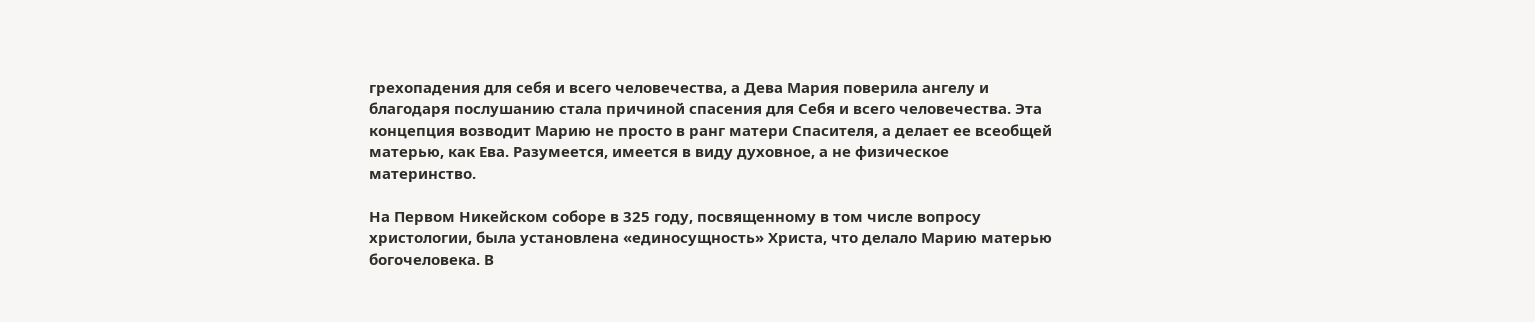грехопадения для себя и всего человечества, а Дева Мария поверила ангелу и благодаря послушанию стала причиной спасения для Себя и всего человечества. Эта концепция возводит Марию не просто в ранг матери Спасителя, а делает ее всеобщей матерью, как Ева. Разумеется, имеется в виду духовное, а не физическое материнство.

На Первом Никейском соборе в 325 году, посвященному в том числе вопросу христологии, была установлена «единосущность» Христа, что делало Марию матерью богочеловека. В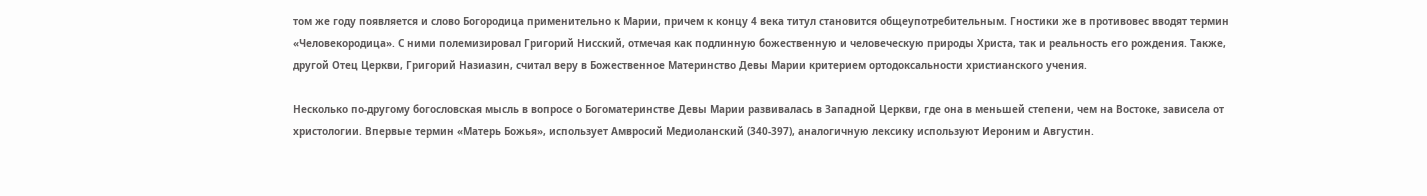том же году появляется и слово Богородица применительно к Марии, причем к концу 4 века титул становится общеупотребительным. Гностики же в противовес вводят термин «Человекородица». С ними полемизировал Григорий Нисский, отмечая как подлинную божественную и человеческую природы Христа, так и реальность его рождения. Также, другой Отец Церкви, Григорий Назиазин, считал веру в Божественное Материнство Девы Марии критерием ортодоксальности христианского учения.

Несколько по-другому богословская мысль в вопросе о Богоматеринстве Девы Марии развивалась в Западной Церкви, где она в меньшей степени, чем на Востоке, зависела от христологии. Впервые термин «Матерь Божья», использует Амвросий Медиоланский (340-397), аналогичную лексику используют Иероним и Августин.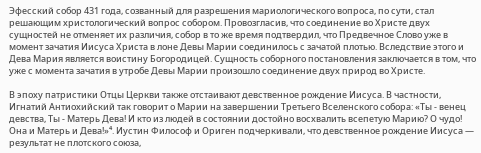Эфесский собор 431 года, созванный для разрешения мариологического вопроса, по сути, стал решающим христологический вопрос собором. Провозгласив, что соединение во Христе двух сущностей не отменяет их различия, собор в то же время подтвердил, что Предвечное Слово уже в момент зачатия Иисуса Христа в лоне Девы Марии соединилось с зачатой плотью. Вследствие этого и Дева Мария является воистину Богородицей. Сущность соборного постановления заключается в том, что уже с момента зачатия в утробе Девы Марии произошло соединение двух природ во Христе.

В эпоху патристики Отцы Церкви также отстаивают девственное рождение Иисуса. В частности, Игнатий Антиохийский так говорит о Марии на завершении Третьего Вселенского собора: «Ты - венец девства, Ты - Матерь Дева! И кто из людей в состоянии достойно восхвалить всепетую Марию? О чудо! Она и Матерь и Дева!»⁴. Иустин Философ и Ориген подчеркивали, что девственное рождение Иисуса — результат не плотского союза,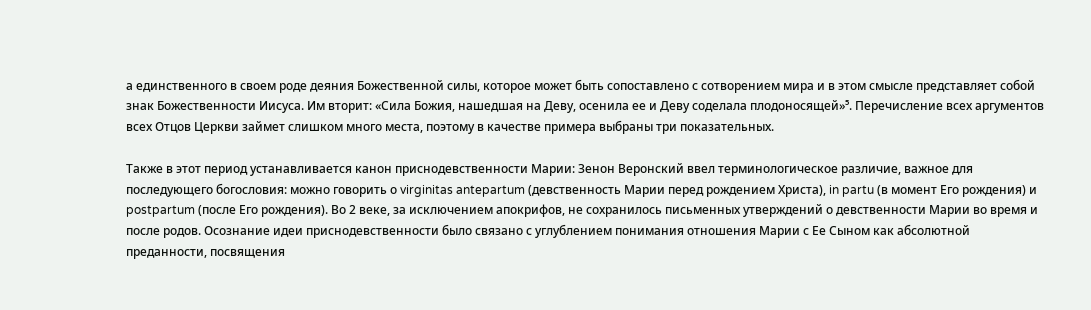а единственного в своем роде деяния Божественной силы, которое может быть сопоставлено с сотворением мира и в этом смысле представляет собой знак Божественности Иисуса. Им вторит: «Сила Божия, нашедшая на Деву, осенила ее и Деву соделала плодоносящей»⁵. Перечисление всех аргументов всех Отцов Церкви займет слишком много места, поэтому в качестве примера выбраны три показательных.

Также в этот период устанавливается канон приснодевственности Марии: Зенон Веронский ввел терминологическое различие, важное для последующего богословия: можно говорить о virginitas antepartum (девственность Mарии перед рождением Христа), in partu (в момент Его рождения) и postpartum (после Его рождения). Во 2 веке, за исключением апокрифов, не сохранилось письменных утверждений о девственности Марии во время и после родов. Осознание идеи приснодевственности было связано с углублением понимания отношения Марии с Ее Сыном как абсолютной преданности, посвящения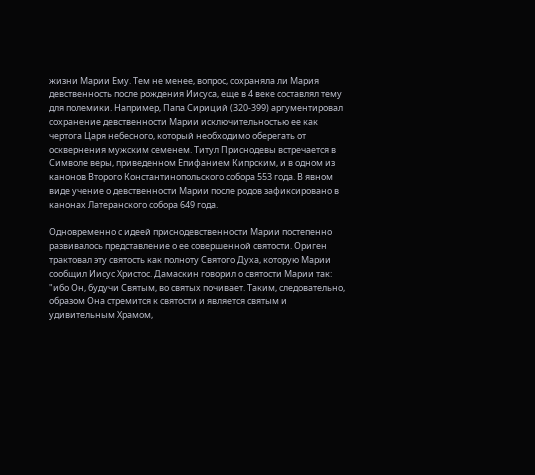жизни Марии Ему. Тем не менее, вопрос, сохраняла ли Мария девственность после рождения Иисуса, еще в 4 веке составлял тему для полемики. Например, Папа Сириций (320-399) аргументировал сохранение девственности Марии исключительностью ее как чертога Царя небесного, который необходимо оберегать от осквернения мужским семенем. Титул Приснодевы встречается в Символе веры, приведенном Епифанием Кипрским, и в одном из канонов Второго Константинопольского собора 553 года. В явном виде учение о девственности Марии после родов зафиксировано в канонах Латеранского собора 649 года.

Одновременно с идеей приснодевственности Марии постепенно развивалось представление о ее совершенной святости. Ориген трактовал эту святость как полноту Святого Духа, которую Марии сообщил Иисус Христос. Дамаскин говорил о святости Марии так: "ибо Он, будучи Святым, во святых почивает. Таким, следовательно, образом Она стремится к святости и является святым и удивительным Храмом,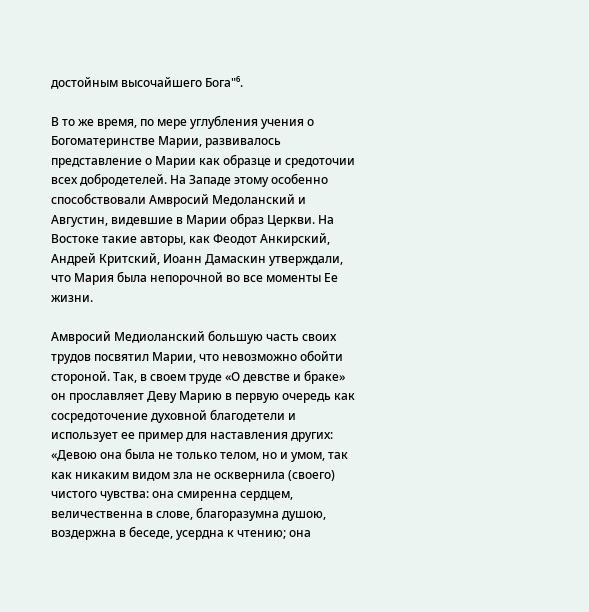достойным высочайшего Бога"⁶.

В то же время, по мере углубления учения о Богоматеринстве Марии, развивалось представление о Марии как образце и средоточии всех добродетелей. На Западе этому особенно способствовали Амвросий Медоланский и Августин, видевшие в Марии образ Церкви. На Востоке такие авторы, как Феодот Анкирский, Андрей Критский, Иоанн Дамаскин утверждали, что Мария была непорочной во все моменты Ее жизни.

Амвросий Медиоланский большую часть своих трудов посвятил Марии, что невозможно обойти стороной. Так, в своем труде «О девстве и браке» он прославляет Деву Марию в первую очередь как сосредоточение духовной благодетели и использует ее пример для наставления других: «Девою она была не только телом, но и умом, так как никаким видом зла не осквернила (своего) чистого чувства: она смиренна сердцем, величественна в слове, благоразумна душою, воздержна в беседе, усердна к чтению; она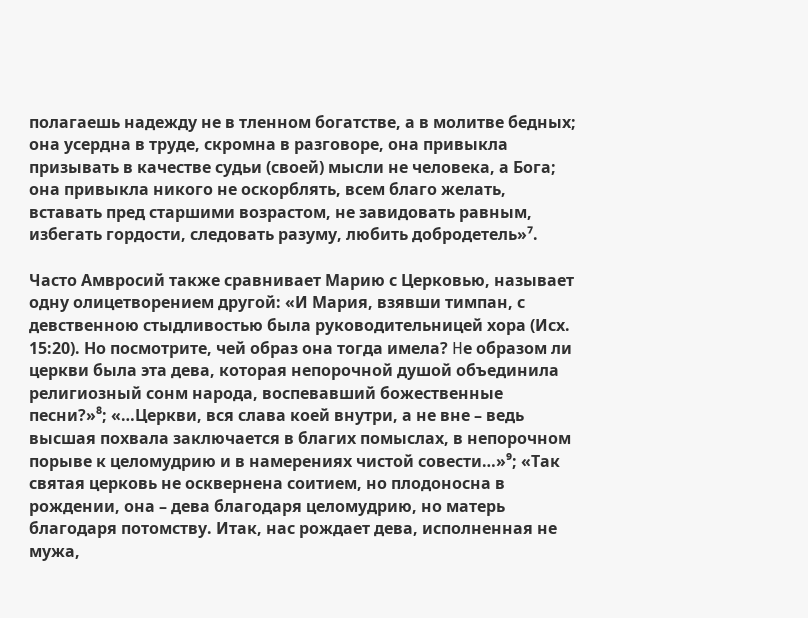полагаешь надежду не в тленном богатстве, а в молитве бедных; она усердна в труде, скромна в разговоре, она привыкла призывать в качестве судьи (своей) мысли не человека, а Бога; она привыкла никого не оскорблять, всем благо желать, вставать пред старшими возрастом, не завидовать равным, избегать гордости, следовать разуму, любить добродетель»⁷.

Часто Амвросий также сравнивает Марию с Церковью, называет одну олицетворением другой: «И Мария, взявши тимпан, с девственною стыдливостью была руководительницей хора (Исх. 15:20). Но посмотрите, чей образ она тогда имела? Ηе образом ли церкви была эта дева, которая непорочной душой объединила религиозный сонм народа, воспевавший божественные песни?»⁸; «…Церкви, вся слава коей внутри, а не вне – ведь высшая похвала заключается в благих помыслах, в непорочном порыве к целомудрию и в намерениях чистой совести…»⁹; «Так святая церковь не осквернена соитием, но плодоносна в рождении, она – дева благодаря целомудрию, но матерь благодаря потомству. Итак, нас рождает дева, исполненная не мужа,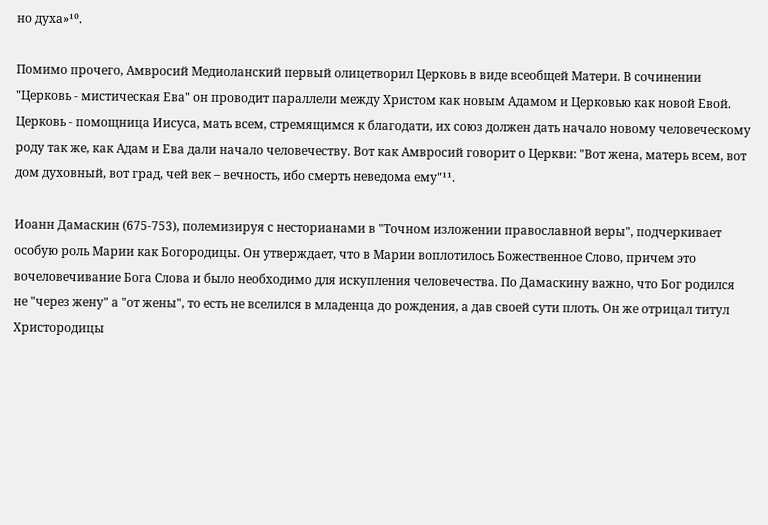но духа»¹⁰.

Помимо прочего, Амвросий Медиоланский первый олицетворил Церковь в виде всеобщей Матери. В сочинении "Церковь - мистическая Ева" он проводит параллели между Христом как новым Адамом и Церковью как новой Евой. Церковь - помощница Иисуса, мать всем, стремящимся к благодати, их союз должен дать начало новому человеческому роду так же, как Адам и Ева дали начало человечеству. Вот как Амвросий говорит о Церкви: "Вот жена, матерь всем, вот дом духовный, вот град, чей век – вечность, ибо смерть неведома ему"¹¹.

Иоанн Дамаскин (675-753), полемизируя с несторианами в "Точном изложении православной веры", подчеркивает особую роль Марии как Богородицы. Он утверждает, что в Марии воплотилось Божественное Слово, причем это вочеловечивание Бога Слова и было необходимо для искупления человечества. По Дамаскину важно, что Бог родился не "через жену" а "от жены", то есть не вселился в младенца до рождения, а дав своей сути плоть. Он же отрицал титул Христородицы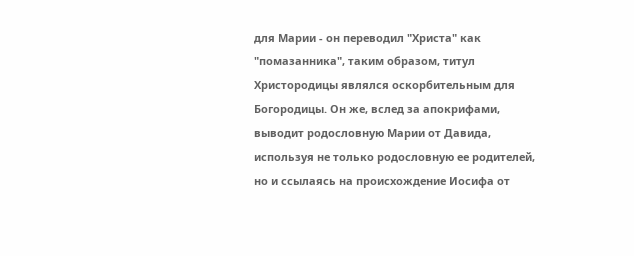для Марии - он переводил "Христа" как "помазанника", таким образом, титул Христородицы являлся оскорбительным для Богородицы. Он же, вслед за апокрифами, выводит родословную Марии от Давида, используя не только родословную ее родителей, но и ссылаясь на происхождение Иосифа от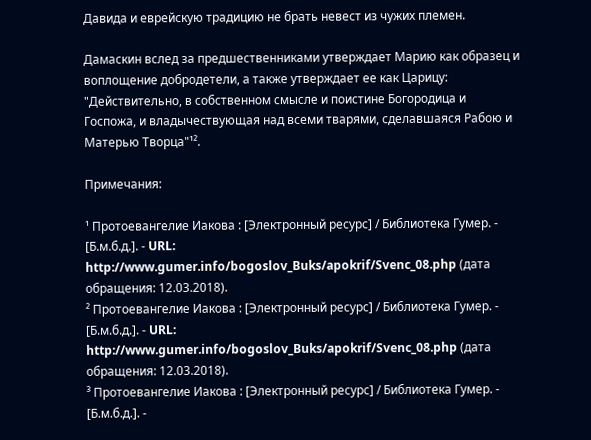Давида и еврейскую традицию не брать невест из чужих племен.

Дамаскин вслед за предшественниками утверждает Марию как образец и воплощение добродетели, а также утверждает ее как Царицу: "Действительно, в собственном смысле и поистине Богородица и Госпожа, и владычествующая над всеми тварями, сделавшаяся Рабою и Матерью Творца"¹².

Примечания:

¹ Протоевангелие Иакова : [Электронный ресурс] / Библиотека Гумер. - [Б.м.б.д.]. - URL: http://www.gumer.info/bogoslov_Buks/apokrif/Svenc_08.php (дата обращения: 12.03.2018).
² Протоевангелие Иакова : [Электронный ресурс] / Библиотека Гумер. - [Б.м.б.д.]. - URL: http://www.gumer.info/bogoslov_Buks/apokrif/Svenc_08.php (дата обращения: 12.03.2018).
³ Протоевангелие Иакова : [Электронный ресурс] / Библиотека Гумер. - [Б.м.б.д.]. -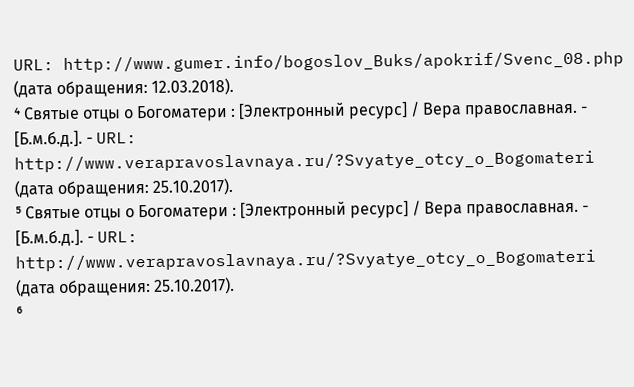URL: http://www.gumer.info/bogoslov_Buks/apokrif/Svenc_08.php (дата обращения: 12.03.2018).
⁴ Святые отцы о Богоматери : [Электронный ресурс] / Вера православная. - [Б.м.б.д.]. - URL: http://www.verapravoslavnaya.ru/?Svyatye_otcy_o_Bogomateri (дата обращения: 25.10.2017).
⁵ Святые отцы о Богоматери : [Электронный ресурс] / Вера православная. - [Б.м.б.д.]. - URL: http://www.verapravoslavnaya.ru/?Svyatye_otcy_o_Bogomateri (дата обращения: 25.10.2017).
⁶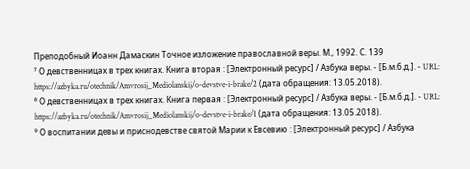Преподобный Иоанн Дамаскин Точное изложение православной веры. М., 1992. С. 139
⁷ О девственницах в трех книгах. Книга вторая : [Электронный ресурс] / Азбука веры. - [Б.м.б.д.]. - URL: https://azbyka.ru/otechnik/Amvrosij_Mediolanskij/o-devstve-i-brake/2 (дата обращения: 13.05.2018).
⁸ О девственницах в трех книгах. Книга первая : [Электронный ресурс] / Азбука веры. - [Б.м.б.д.]. - URL: https://azbyka.ru/otechnik/Amvrosij_Mediolanskij/o-devstve-i-brake/1 (дата обращения: 13.05.2018).
⁹ О воспитании девы и приснодевстве святой Марии к Евсевию : [Электронный ресурс] / Азбука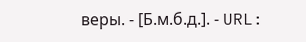веры. - [Б.м.б.д.]. - URL: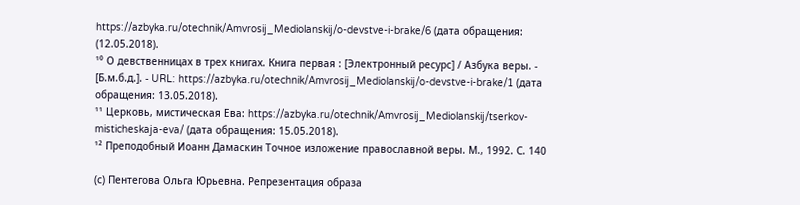https://azbyka.ru/otechnik/Amvrosij_Mediolanskij/o-devstve-i-brake/6 (дата обращения: (12.05.2018).
¹⁰ О девственницах в трех книгах. Книга первая : [Электронный ресурс] / Азбука веры. - [Б.м.б.д.]. - URL: https://azbyka.ru/otechnik/Amvrosij_Mediolanskij/o-devstve-i-brake/1 (дата обращения: 13.05.2018).
¹¹ Церковь, мистическая Ева: https://azbyka.ru/otechnik/Amvrosij_Mediolanskij/tserkov-misticheskaja-eva/ (дата обращения: 15.05.2018).
¹² Преподобный Иоанн Дамаскин Точное изложение православной веры. М., 1992. С. 140

(с) Пентегова Ольга Юрьевна. Репрезентация образа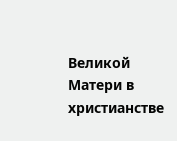Великой Матери в
христианстве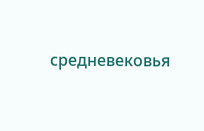средневековья